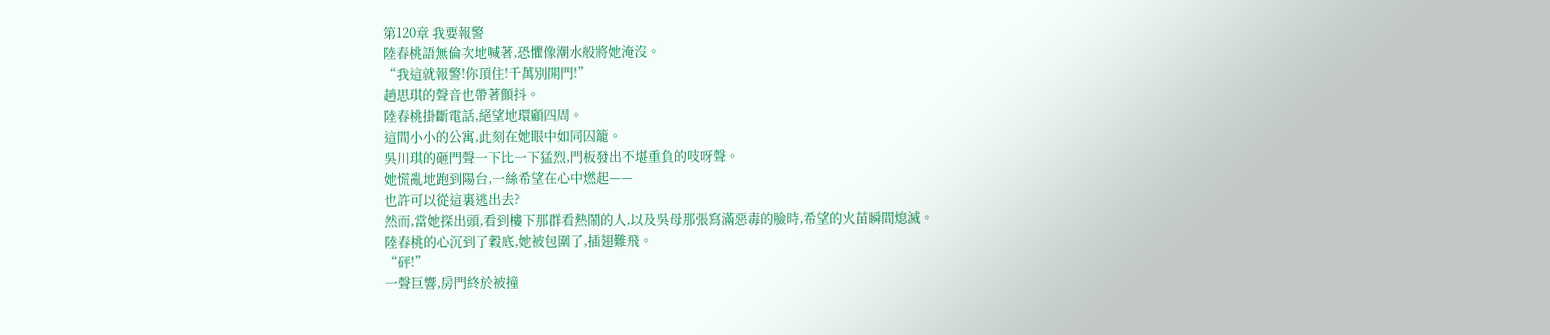第120章 我要報警
陸春桃語無倫次地喊著,恐懼像潮水般將她淹沒。
“我這就報警!你頂住!千萬別開門!”
趙思琪的聲音也帶著顫抖。
陸春桃掛斷電話,絕望地環顧四周。
這間小小的公寓,此刻在她眼中如同囚籠。
吳川琪的砸門聲一下比一下猛烈,門板發出不堪重負的吱呀聲。
她慌亂地跑到陽台,一絲希望在心中燃起——
也許可以從這裏逃出去?
然而,當她探出頭,看到樓下那群看熱鬧的人,以及吳母那張寫滿惡毒的臉時,希望的火苗瞬間熄滅。
陸春桃的心沉到了穀底,她被包圍了,插翅難飛。
“砰!”
一聲巨響,房門終於被撞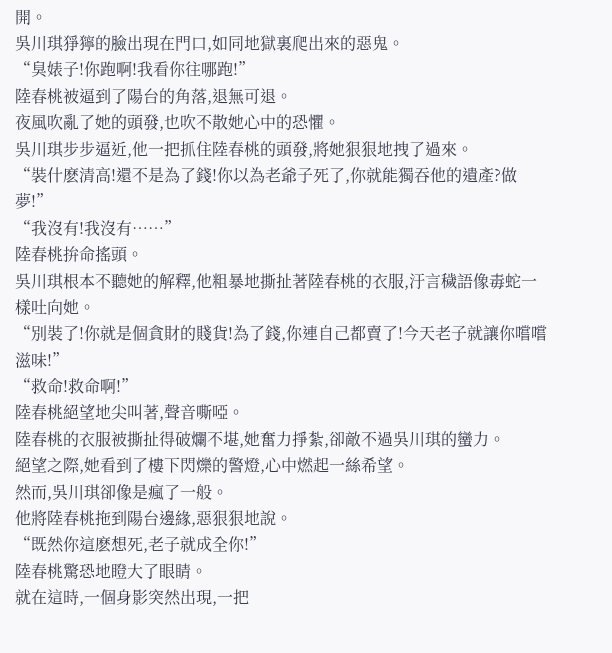開。
吳川琪猙獰的臉出現在門口,如同地獄裏爬出來的惡鬼。
“臭婊子!你跑啊!我看你往哪跑!”
陸春桃被逼到了陽台的角落,退無可退。
夜風吹亂了她的頭發,也吹不散她心中的恐懼。
吳川琪步步逼近,他一把抓住陸春桃的頭發,將她狠狠地拽了過來。
“裝什麽清高!還不是為了錢!你以為老爺子死了,你就能獨吞他的遺產?做夢!”
“我沒有!我沒有……”
陸春桃拚命搖頭。
吳川琪根本不聽她的解釋,他粗暴地撕扯著陸春桃的衣服,汙言穢語像毒蛇一樣吐向她。
“別裝了!你就是個貪財的賤貨!為了錢,你連自己都賣了!今天老子就讓你嚐嚐滋味!”
“救命!救命啊!”
陸春桃絕望地尖叫著,聲音嘶啞。
陸春桃的衣服被撕扯得破爛不堪,她奮力掙紮,卻敵不過吳川琪的蠻力。
絕望之際,她看到了樓下閃爍的警燈,心中燃起一絲希望。
然而,吳川琪卻像是瘋了一般。
他將陸春桃拖到陽台邊緣,惡狠狠地說。
“既然你這麽想死,老子就成全你!”
陸春桃驚恐地瞪大了眼睛。
就在這時,一個身影突然出現,一把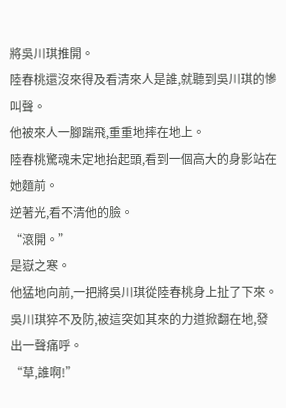將吳川琪推開。
陸春桃還沒來得及看清來人是誰,就聽到吳川琪的慘叫聲。
他被來人一腳踹飛,重重地摔在地上。
陸春桃驚魂未定地抬起頭,看到一個高大的身影站在她麵前。
逆著光,看不清他的臉。
“滾開。”
是嶽之寒。
他猛地向前,一把將吳川琪從陸春桃身上扯了下來。
吳川琪猝不及防,被這突如其來的力道掀翻在地,發出一聲痛呼。
“草,誰啊!”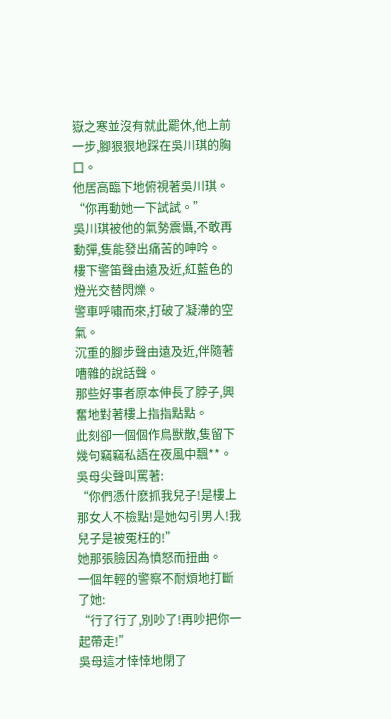嶽之寒並沒有就此罷休,他上前一步,腳狠狠地踩在吳川琪的胸口。
他居高臨下地俯視著吳川琪。
“你再動她一下試試。”
吳川琪被他的氣勢震懾,不敢再動彈,隻能發出痛苦的呻吟。
樓下警笛聲由遠及近,紅藍色的燈光交替閃爍。
警車呼嘯而來,打破了凝滯的空氣。
沉重的腳步聲由遠及近,伴隨著嘈雜的說話聲。
那些好事者原本伸長了脖子,興奮地對著樓上指指點點。
此刻卻一個個作鳥獸散,隻留下幾句竊竊私語在夜風中飄**。
吳母尖聲叫罵著:
“你們憑什麽抓我兒子!是樓上那女人不檢點!是她勾引男人!我兒子是被冤枉的!”
她那張臉因為憤怒而扭曲。
一個年輕的警察不耐煩地打斷了她:
“行了行了,別吵了!再吵把你一起帶走!”
吳母這才悻悻地閉了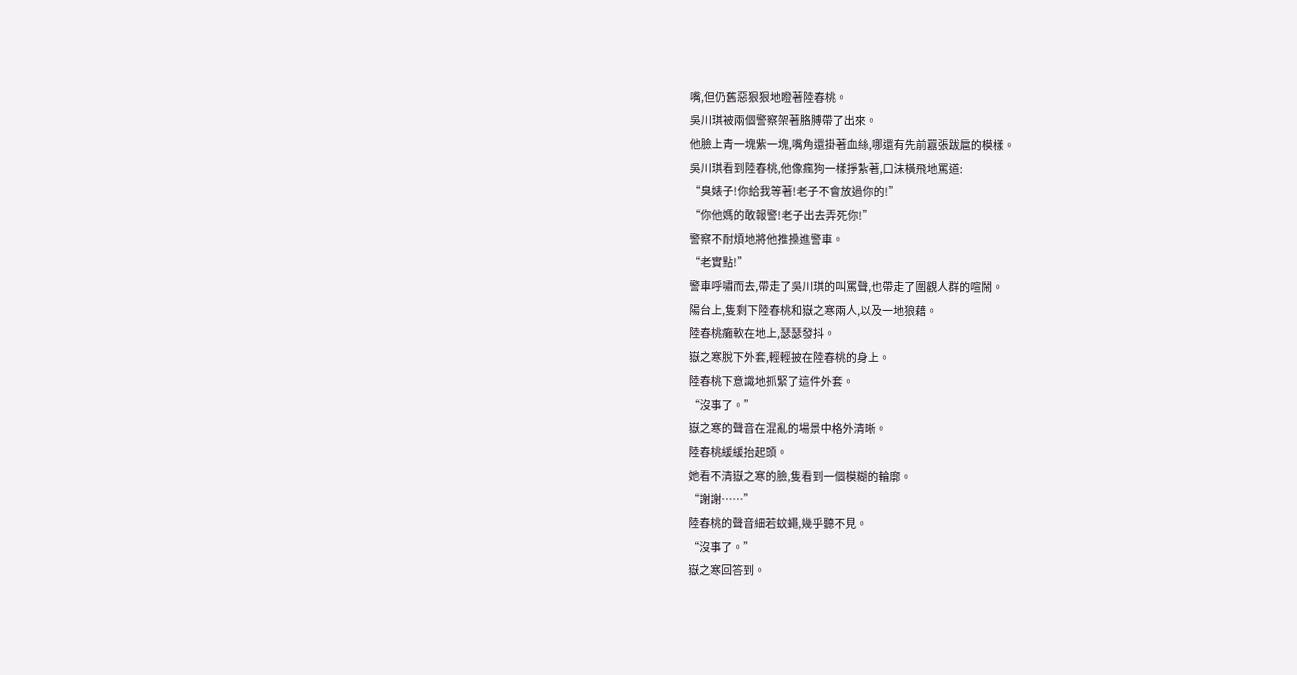嘴,但仍舊惡狠狠地瞪著陸春桃。
吳川琪被兩個警察架著胳膊帶了出來。
他臉上青一塊紫一塊,嘴角還掛著血絲,哪還有先前囂張跋扈的模樣。
吳川琪看到陸春桃,他像瘋狗一樣掙紮著,口沫橫飛地罵道:
“臭婊子!你給我等著!老子不會放過你的!”
“你他媽的敢報警!老子出去弄死你!”
警察不耐煩地將他推搡進警車。
“老實點!”
警車呼嘯而去,帶走了吳川琪的叫罵聲,也帶走了圍觀人群的喧鬧。
陽台上,隻剩下陸春桃和嶽之寒兩人,以及一地狼藉。
陸春桃癱軟在地上,瑟瑟發抖。
嶽之寒脫下外套,輕輕披在陸春桃的身上。
陸春桃下意識地抓緊了這件外套。
“沒事了。”
嶽之寒的聲音在混亂的場景中格外清晰。
陸春桃緩緩抬起頭。
她看不清嶽之寒的臉,隻看到一個模糊的輪廓。
“謝謝……”
陸春桃的聲音細若蚊蠅,幾乎聽不見。
“沒事了。”
嶽之寒回答到。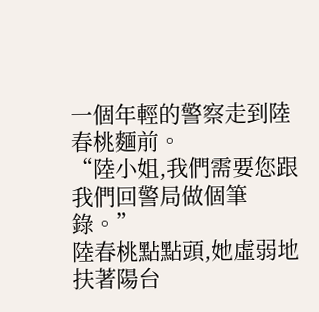一個年輕的警察走到陸春桃麵前。
“陸小姐,我們需要您跟我們回警局做個筆錄。”
陸春桃點點頭,她虛弱地扶著陽台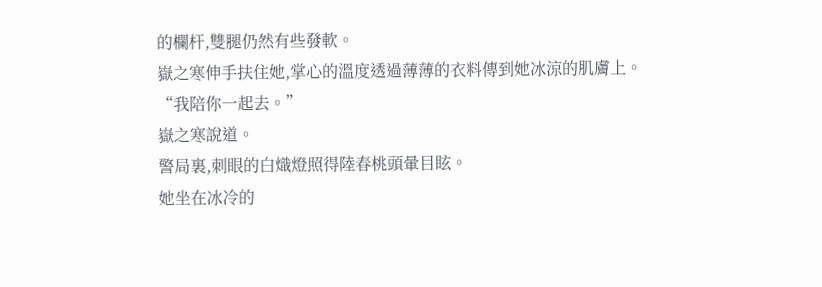的欄杆,雙腿仍然有些發軟。
嶽之寒伸手扶住她,掌心的溫度透過薄薄的衣料傳到她冰涼的肌膚上。
“我陪你一起去。”
嶽之寒說道。
警局裏,刺眼的白熾燈照得陸春桃頭暈目眩。
她坐在冰冷的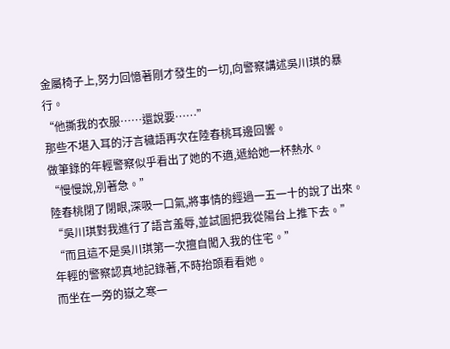金屬椅子上,努力回憶著剛才發生的一切,向警察講述吳川琪的暴行。
“他撕我的衣服……還說要……”
那些不堪入耳的汙言穢語再次在陸春桃耳邊回響。
做筆錄的年輕警察似乎看出了她的不適,遞給她一杯熱水。
“慢慢說,別著急。”
陸春桃閉了閉眼,深吸一口氣,將事情的經過一五一十的說了出來。
“吳川琪對我進行了語言羞辱,並試圖把我從陽台上推下去。”
“而且這不是吳川琪第一次擅自闖入我的住宅。”
年輕的警察認真地記錄著,不時抬頭看看她。
而坐在一旁的嶽之寒一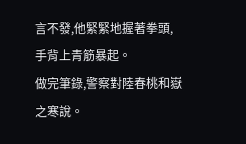言不發,他緊緊地握著拳頭,手背上青筋暴起。
做完筆錄,警察對陸春桃和嶽之寒說。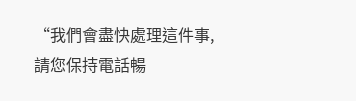“我們會盡快處理這件事,請您保持電話暢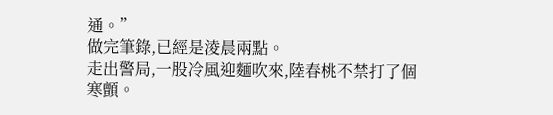通。”
做完筆錄,已經是淩晨兩點。
走出警局,一股冷風迎麵吹來,陸春桃不禁打了個寒顫。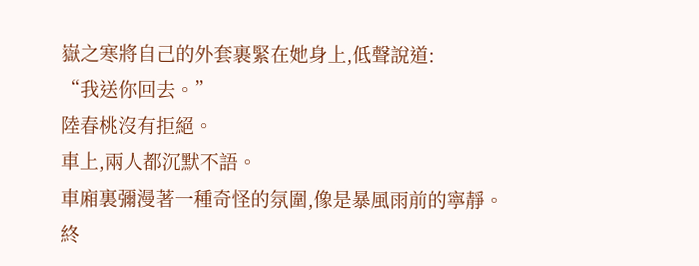嶽之寒將自己的外套裹緊在她身上,低聲說道:
“我送你回去。”
陸春桃沒有拒絕。
車上,兩人都沉默不語。
車廂裏彌漫著一種奇怪的氛圍,像是暴風雨前的寧靜。
終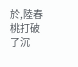於,陸春桃打破了沉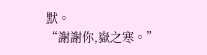默。
“謝謝你,嶽之寒。”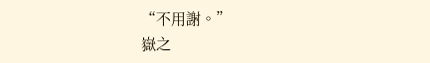“不用謝。”
嶽之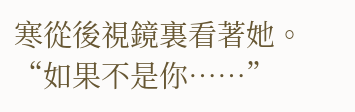寒從後視鏡裏看著她。
“如果不是你……”